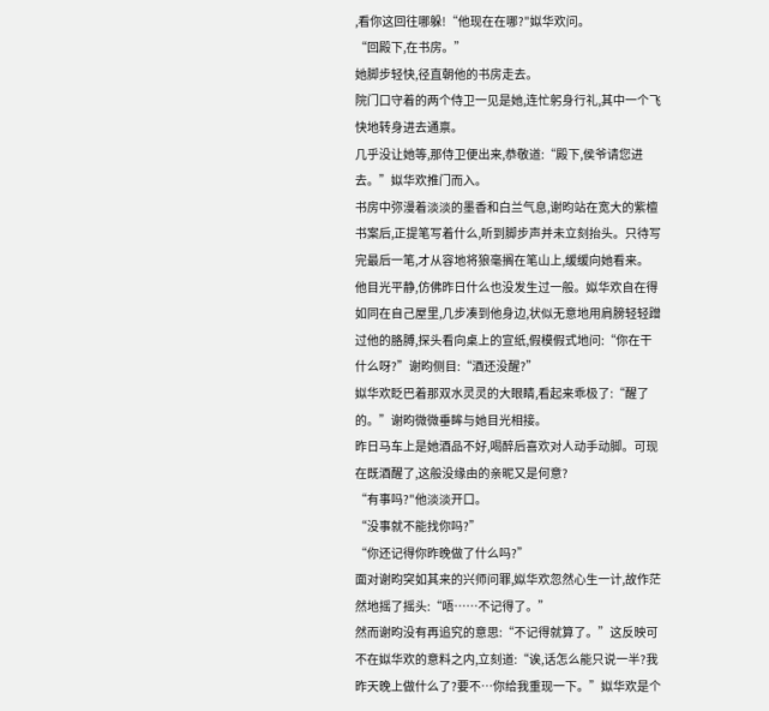,看你这回往哪躲!“他现在在哪?"姒华欢问。
“回殿下,在书房。”
她脚步轻快,径直朝他的书房走去。
院门口守着的两个侍卫一见是她,连忙躬身行礼,其中一个飞快地转身进去通禀。
几乎没让她等,那侍卫便出来,恭敬道:“殿下,侯爷请您进去。”姒华欢推门而入。
书房中弥漫着淡淡的墨香和白兰气息,谢昀站在宽大的紫檀书案后,正提笔写着什么,听到脚步声并未立刻抬头。只待写完最后一笔,才从容地将狼毫搁在笔山上,缓缓向她看来。
他目光平静,仿佛昨日什么也没发生过一般。姒华欢自在得如同在自己屋里,几步凑到他身边,状似无意地用肩膀轻轻蹭过他的胳膊,探头看向桌上的宣纸,假模假式地问:“你在干什么呀?”谢昀侧目:“酒还没醒?”
姒华欢眨巴着那双水灵灵的大眼睛,看起来乖极了:“醒了的。”谢昀微微垂眸与她目光相接。
昨日马车上是她酒品不好,喝醉后喜欢对人动手动脚。可现在既酒醒了,这般没缘由的亲昵又是何意?
“有事吗?"他淡淡开口。
“没事就不能找你吗?”
“你还记得你昨晚做了什么吗?”
面对谢昀突如其来的兴师问罪,姒华欢忽然心生一计,故作茫然地摇了摇头:“唔……不记得了。”
然而谢昀没有再追究的意思:“不记得就算了。”这反映可不在姒华欢的意料之内,立刻道:“诶,话怎么能只说一半?我昨天晚上做什么了?要不…你给我重现一下。”姒华欢是个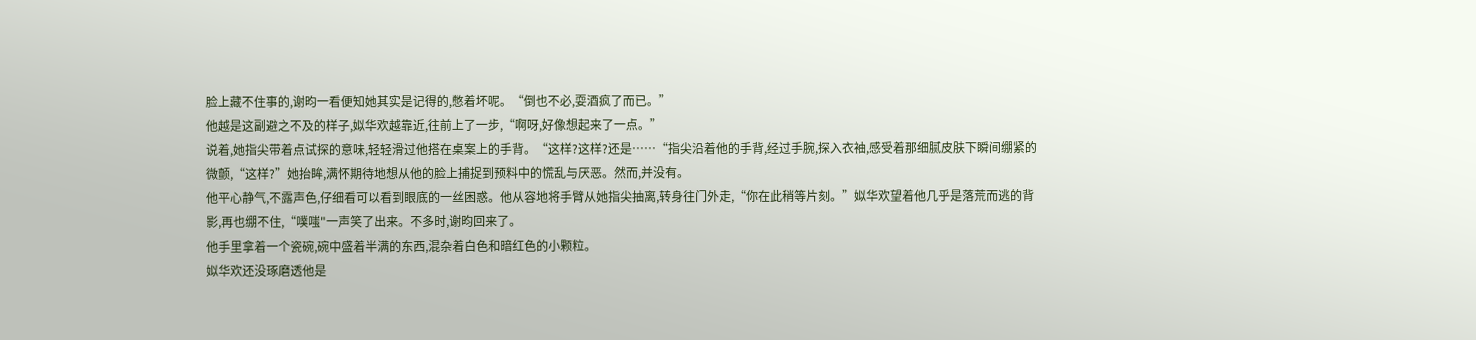脸上藏不住事的,谢昀一看便知她其实是记得的,憋着坏呢。“倒也不必,耍酒疯了而已。”
他越是这副避之不及的样子,姒华欢越靠近,往前上了一步,“啊呀,好像想起来了一点。”
说着,她指尖带着点试探的意味,轻轻滑过他搭在桌案上的手背。“这样?这样?还是……“指尖沿着他的手背,经过手腕,探入衣袖,感受着那细腻皮肤下瞬间绷紧的微颤,“这样?”她抬眸,满怀期待地想从他的脸上捕捉到预料中的慌乱与厌恶。然而,并没有。
他平心静气,不露声色,仔细看可以看到眼底的一丝困惑。他从容地将手臂从她指尖抽离,转身往门外走,“你在此稍等片刻。”姒华欢望着他几乎是落荒而逃的背影,再也绷不住,“噗嗤"一声笑了出来。不多时,谢昀回来了。
他手里拿着一个瓷碗,碗中盛着半满的东西,混杂着白色和暗红色的小颗粒。
姒华欢还没琢磨透他是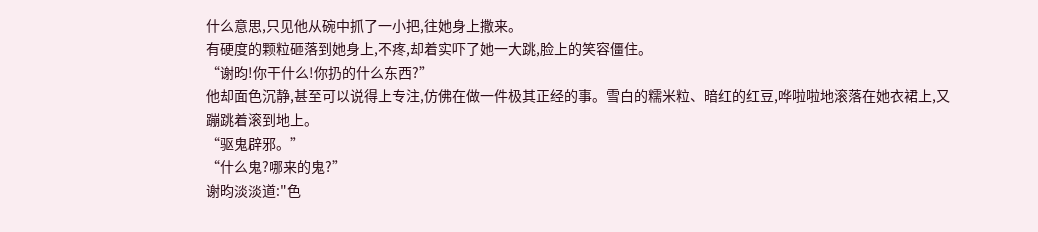什么意思,只见他从碗中抓了一小把,往她身上撒来。
有硬度的颗粒砸落到她身上,不疼,却着实吓了她一大跳,脸上的笑容僵住。
“谢昀!你干什么!你扔的什么东西?”
他却面色沉静,甚至可以说得上专注,仿佛在做一件极其正经的事。雪白的糯米粒、暗红的红豆,哗啦啦地滚落在她衣裙上,又蹦跳着滚到地上。
“驱鬼辟邪。”
“什么鬼?哪来的鬼?”
谢昀淡淡道:"色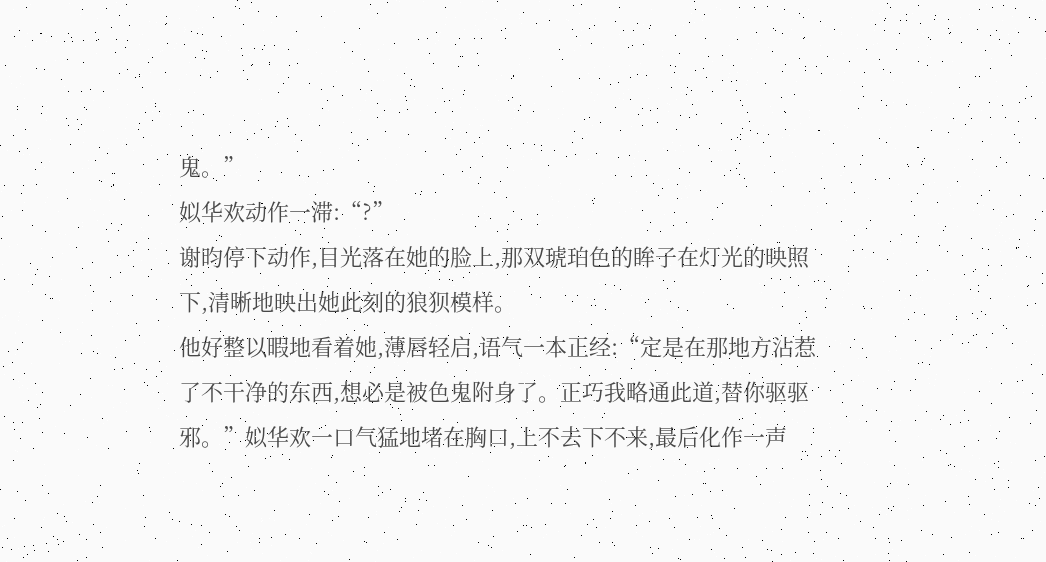鬼。”
姒华欢动作一滞:“?”
谢昀停下动作,目光落在她的脸上,那双琥珀色的眸子在灯光的映照下,清晰地映出她此刻的狼狈模样。
他好整以暇地看着她,薄唇轻启,语气一本正经:“定是在那地方沾惹了不干净的东西,想必是被色鬼附身了。正巧我略通此道,替你驱驱邪。”姒华欢一口气猛地堵在胸口,上不去下不来,最后化作一声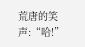荒唐的笑声:“哈!”